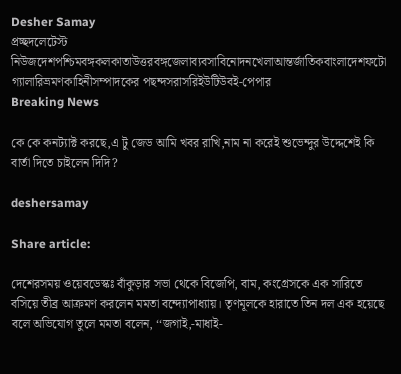Desher Samay
প্রচ্ছদলেটেস্ট নিউজদেশপশ্চিমবঙ্গকলকাতাউত্তরবঙ্গজেলাব্যবসাবিনোদনখেলাআন্তর্জাতিকবাংলাদেশফটো গ্যালারিভ্রমণকাহিনীসম্পাদকের পছন্দসরাসরিইউটিউবই-পেপার
Breaking News

কে কে কনট্যাক্ট করছে,এ টু জেড আমি খবর রাখি,নাম না করেই শুভেন্দুর উদ্দেশেই কি বার্তা দিতে চাইলেন দিদি?

deshersamay

Share article:

দেশেরসময় ওয়েবডেস্কঃ বাঁকুড়ার সভা থেকে বিজেপি, বাম, কংগ্রেসকে এক সারিতে বসিয়ে তীব্র আক্রমণ করলেন মমতা বন্দ্যোপাধ্যায়। তৃণমূলকে হারাতে তিন দল এক হয়েছে বলে অভিযোগ তুলে মমতা বলেন, ‘‘জগাই,-মাধাই-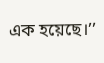এক হয়েছে।’’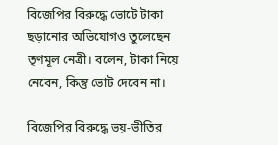বিজেপির বিরুদ্ধে ভোটে টাকা ছড়ানোর অভিযোগও তুলেছেন তৃণমূল নেত্রী। বলেন, টাকা নিয়ে নেবেন, কিন্তু ভোট দেবেন না।

বিজেপির বিরুদ্ধে ভয়-ভীতির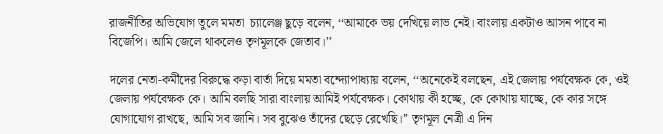রাজনীতির অভিযোগ তুলে মমতা  চ্যালেঞ্জ ছুড়ে বলেন, ‘‘আমাকে ভয় দেখিয়ে লাভ নেই। বাংলায় একটাও আসন পাবে না বিজেপি। আমি জেলে থাকলেও তৃণমূলকে জেতাব।’’

দলের নেতা-কর্মীদের বিরুদ্ধে কড়া বার্তা দিয়ে মমতা বন্দ্যোপাধ্যায় বলেন, ‘‘অনেকেই বলছেন, এই জেলায় পর্যবেক্ষক কে, ওই জেলায় পর্যবেক্ষক কে। আমি বলছি সারা বাংলায় আমিই পর্যবেক্ষক। কোথায় কী হচ্ছে, কে কোথায় যাচ্ছে, কে কার সঙ্গে যোগাযোগ রাখছে, আমি সব জানি। সব বুঝেও তাঁদের ছেড়ে রেখেছি।’’ তৃণমূল নেত্রী এ দিন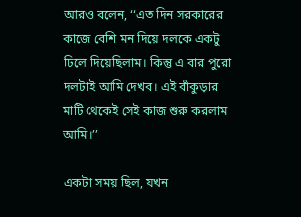আরও বলেন, ‘‘এত দিন সরকারের কাজে বেশি মন দিয়ে দলকে একটু ঢিলে দিয়েছিলাম। কিন্তু এ বার পুরো দলটাই আমি দেখব। এই বাঁকুড়ার মাটি থেকেই সেই কাজ শুরু করলাম আমি।’’

একটা সময় ছিল, যখন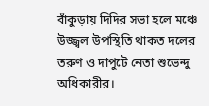বাঁকুড়ায় দিদির সভা হলে মঞ্চে উজ্জ্বল উপস্থিতি থাকত দলের তরুণ ও দাপুটে নেতা শুভেন্দু অধিকারীর।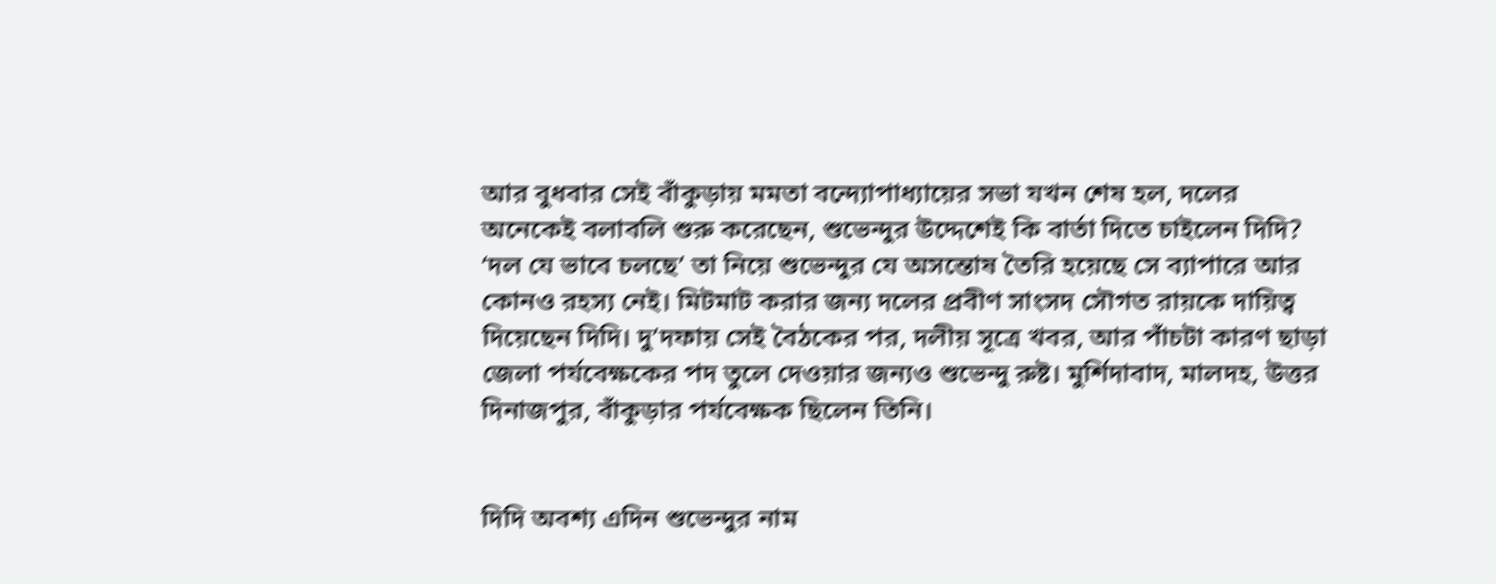আর বুধবার সেই বাঁকুড়ায় মমতা বন্দ্যোপাধ্যায়ের সভা যখন শেষ হল, দলের অনেকেই বলাবলি শুরু করেছেন, শুভেন্দুর উদ্দেশেই কি বার্তা দিতে চাইলেন দিদি?
‘দল যে ভাবে চলছে’ তা নিয়ে শুভেন্দুর যে অসন্তোষ তৈরি হয়েছে সে ব্যাপারে আর কোনও রহস্য নেই। মিটমাট করার জন্য দলের প্রবীণ সাংসদ সৌগত রায়কে দায়িত্ব দিয়েছেন দিদি। দু’দফায় সেই বৈঠকের পর, দলীয় সূত্রে খবর, আর পাঁচটা কারণ ছাড়া জেলা পর্যবেক্ষকের পদ তুলে দেওয়ার জন্যও শুভেন্দু রুষ্ট। মুর্শিদাবাদ, মালদহ, উত্তর দিনাজপুর, বাঁকুড়ার পর্যবেক্ষক ছিলেন তিনি।


দিদি অবশ্য এদিন শুভেন্দুর নাম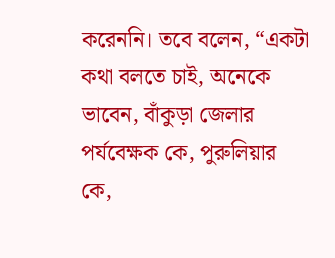করেননি। তবে বলেন, “একটা কথা বলতে চাই, অনেকে ভাবেন, বাঁকুড়া জেলার পর্যবেক্ষক কে, পুরুলিয়ার কে,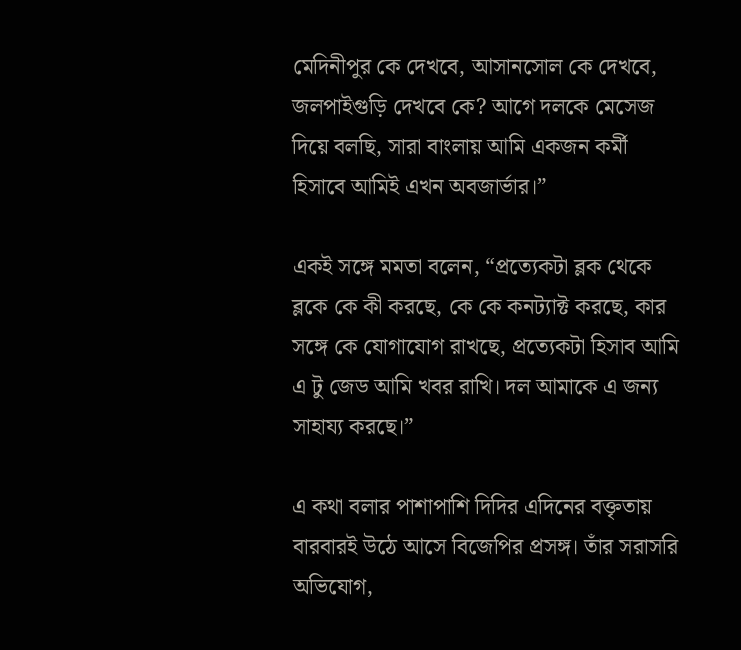মেদিনীপুর কে দেখবে, আসানসোল কে দেখবে, জলপাইগুড়ি দেখবে কে? আগে দলকে মেসেজ দিয়ে বলছি, সারা বাংলায় আমি একজন কর্মী হিসাবে আমিই এখন অবজার্ভার।”

একই সঙ্গে মমতা বলেন, “প্রত্যেকটা ব্লক থেকে ব্লকে কে কী করছে, কে কে কনট্যাক্ট করছে, কার সঙ্গে কে যোগাযোগ রাখছে, প্রত্যেকটা হিসাব আমি এ টু জেড আমি খবর রাখি। দল আমাকে এ জন্য সাহায্য করছে।”

এ কথা বলার পাশাপাশি দিদির এদিনের বক্তৃতায় বারবারই উঠে আসে বিজেপির প্রসঙ্গ। তাঁর সরাসরি অভিযোগ,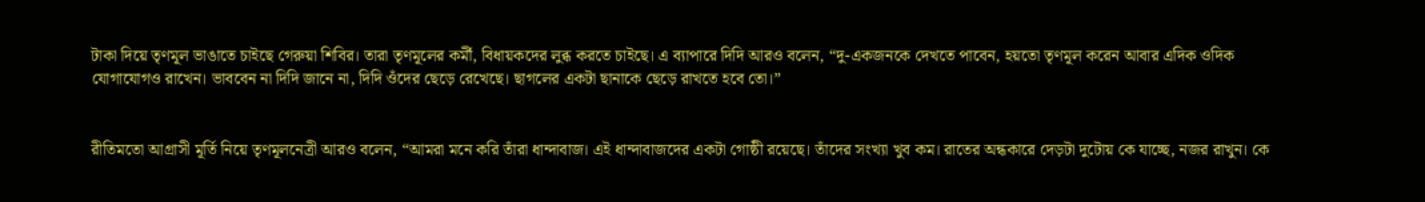টাকা দিয়ে তৃণমূল ভাঙাতে চাইছে গেরুয়া শিবির। তারা তৃণমূলের কর্মী, বিধায়কদের লুব্ধ করতে চাইছে। এ ব্যাপারে দিদি আরও বলেন, “দু-একজনকে দেখতে পাবেন, হয়তো তৃণমূল করেন আবার এদিক ওদিক যোগাযোগও রাখেন। ভাববেন না দিদি জানে না, দিদি ওঁদের ছেড়ে রেখেছে। ছাগলের একটা ছানাকে ছেড়ে রাখতে হবে তো।”


রীতিমতো আগ্রাসী মূর্তি নিয়ে তৃণমূলনেত্রী আরও বলেন, “আমরা মনে করি তাঁরা ধান্দাবাজ। এই ধান্দাবাজদের একটা গোষ্ঠী রয়েছে। তাঁদের সংখ্যা খুব কম। রাতের অন্ধকারে দেড়টা দুটোয় কে যাচ্ছে, নজর রাখুন। কে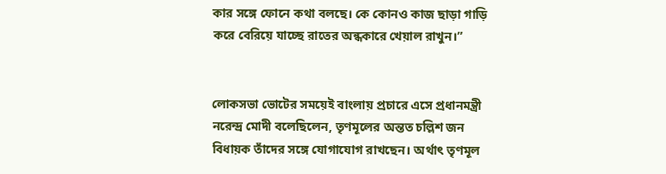কার সঙ্গে ফোনে কথা বলছে। কে কোনও কাজ ছাড়া গাড়ি করে বেরিয়ে যাচ্ছে রাতের অন্ধকারে খেয়াল রাখুন।”


লোকসভা ভোটের সময়েই বাংলায় প্রচারে এসে প্রধানমন্ত্রী নরেন্দ্র মোদী বলেছিলেন, তৃণমূলের অন্তত চল্লিশ জন বিধায়ক তাঁদের সঙ্গে যোগাযোগ রাখছেন। অর্থাৎ তৃণমূল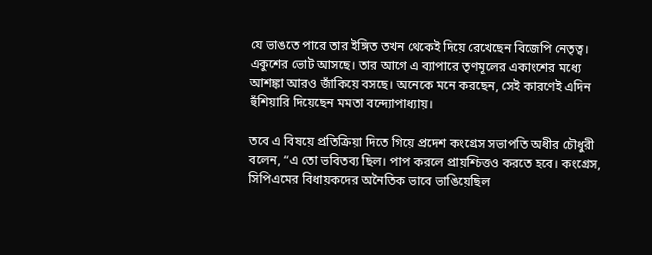যে ভাঙতে পারে তার ইঙ্গিত তখন থেকেই দিয়ে রেখেছেন বিজেপি নেতৃত্ব। একুশের ভোট আসছে। তার আগে এ ব্যাপারে তৃণমূলের একাংশের মধ্যে আশঙ্কা আরও জাঁকিয়ে বসছে। অনেকে মনে করছেন, সেই কারণেই এদিন হুঁশিয়ারি দিয়েছেন মমতা বন্দ্যোপাধ্যায়।

তবে এ বিষয়ে প্রতিক্রিয়া দিতে গিয়ে প্রদেশ কংগ্রেস সভাপতি অধীর চৌধুরী বলেন, “এ তো ভবিতব্য ছিল। পাপ করলে প্রায়শ্চিত্তও করতে হবে। কংগ্রেস, সিপিএমের বিধায়কদের অনৈতিক ভাবে ভাঙিয়েছিল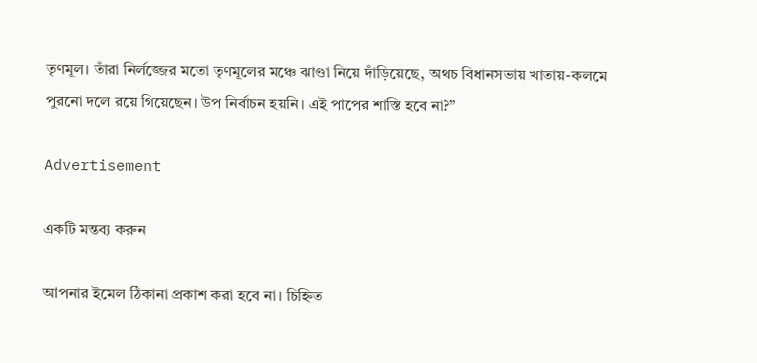তৃণমূল। তাঁরা নির্লজ্জের মতো তৃণমূলের মঞ্চে ঝাণ্ডা নিয়ে দাঁড়িয়েছে, অথচ বিধানসভায় খাতায়-কলমে পুরনো দলে রয়ে গিয়েছেন। উপ নির্বাচন হয়নি। এই পাপের শাস্তি হবে না?”

Advertisement

একটি মন্তব্য করুন

আপনার ইমেল ঠিকানা প্রকাশ করা হবে না। চিহ্নিত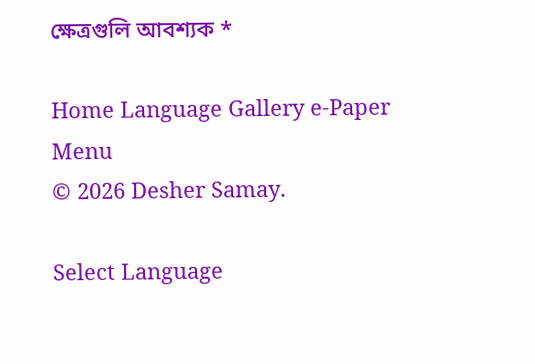ক্ষেত্রগুলি আবশ্যক *

Home Language Gallery e-Paper
Menu
© 2026 Desher Samay.

Select Language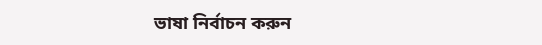ভাষা নির্বাচন করুন